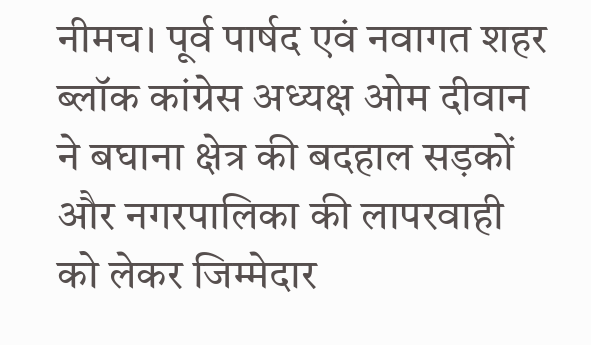नीमच। पूर्व पार्षद एवं नवागत शहर ब्लॉक कांग्रेस अध्यक्ष ओम दीवान ने बघाना क्षेत्र की बदहाल सड़कों और नगरपालिका की लापरवाही को लेकर जिम्मेदार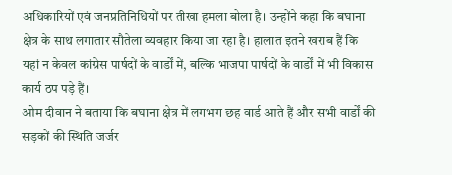अधिकारियों एवं जनप्रतिनिधियों पर तीखा हमला बोला है। उन्होंने कहा कि बघाना क्षेत्र के साथ लगातार सौतेला व्यवहार किया जा रहा है। हालात इतने खराब हैं कि यहां न केवल कांग्रेस पार्षदों के वार्डों में, बल्कि भाजपा पार्षदों के वार्डों में भी विकास कार्य ठप पड़े हैं।
ओम दीवान ने बताया कि बघाना क्षेत्र में लगभग छह वार्ड आते हैं और सभी वार्डों की सड़कों की स्थिति जर्जर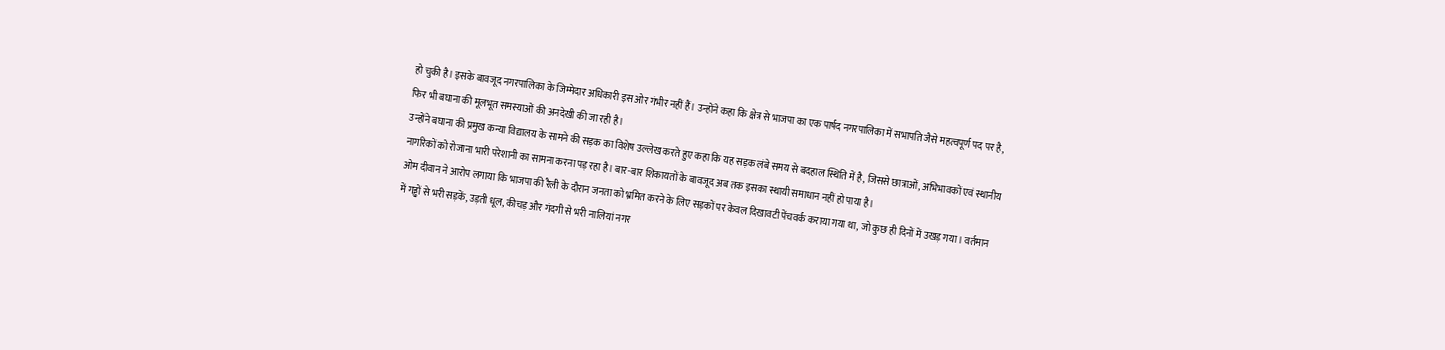हो चुकी है। इसके बावजूद नगरपालिका के जिम्मेदार अधिकारी इस ओर गंभीर नहीं हैं। उन्होंने कहा कि क्षेत्र से भाजपा का एक पार्षद नगरपालिका में सभापति जैसे महत्वपूर्ण पद पर है, फिर भी बघाना की मूलभूत समस्याओं की अनदेखी की जा रही है।
उन्होंने बघाना की प्रमुख कन्या विद्यालय के सामने की सड़क का विशेष उल्लेख करते हुए कहा कि यह सड़क लंबे समय से बदहाल स्थिति में है, जिससे छात्राओं, अभिभावकों एवं स्थानीय नागरिकों को रोजाना भारी परेशानी का सामना करना पड़ रहा है। बार-बार शिकायतों के बावजूद अब तक इसका स्थायी समाधान नहीं हो पाया है।
ओम दीवान ने आरोप लगाया कि भाजपा की रैली के दौरान जनता को भ्रमित करने के लिए सड़कों पर केवल दिखावटी पेंचवर्क कराया गया था, जो कुछ ही दिनों में उखड़ गया। वर्तमान में गड्ढों से भरी सड़कें, उड़ती धूल, कीचड़ और गंदगी से भरी नालियां नगर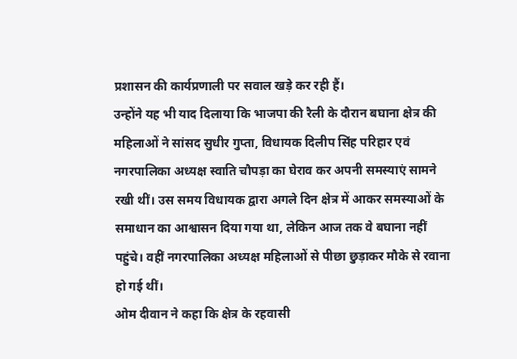प्रशासन की कार्यप्रणाली पर सवाल खड़े कर रही हैं।
उन्होंने यह भी याद दिलाया कि भाजपा की रैली के दौरान बघाना क्षेत्र की महिलाओं ने सांसद सुधीर गुप्ता, विधायक दिलीप सिंह परिहार एवं नगरपालिका अध्यक्ष स्वाति चौपड़ा का घेराव कर अपनी समस्याएं सामने रखी थीं। उस समय विधायक द्वारा अगले दिन क्षेत्र में आकर समस्याओं के समाधान का आश्वासन दिया गया था, लेकिन आज तक वे बघाना नहीं पहुंचे। वहीं नगरपालिका अध्यक्ष महिलाओं से पीछा छुड़ाकर मौके से रवाना हो गई थीं।
ओम दीवान ने कहा कि क्षेत्र के रहवासी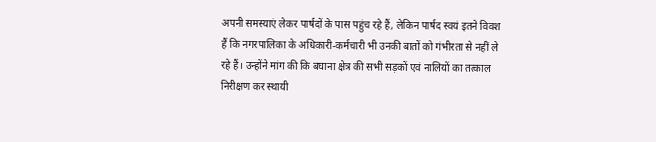अपनी समस्याएं लेकर पार्षदों के पास पहुंच रहे हैं, लेकिन पार्षद स्वयं इतने विवश हैं कि नगरपालिका के अधिकारी-कर्मचारी भी उनकी बातों को गंभीरता से नहीं ले रहे हैं। उन्होंने मांग की कि बघाना क्षेत्र की सभी सड़कों एवं नालियों का तत्काल निरीक्षण कर स्थायी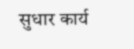सुधार कार्य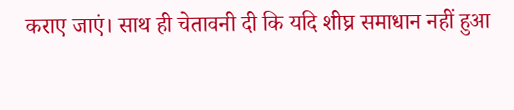कराए जाएं। साथ ही चेतावनी दी कि यदि शीघ्र समाधान नहीं हुआ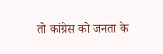तो कांग्रेस को जनता के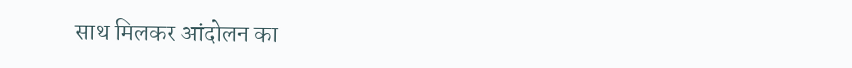साथ मिलकर आंदोलन का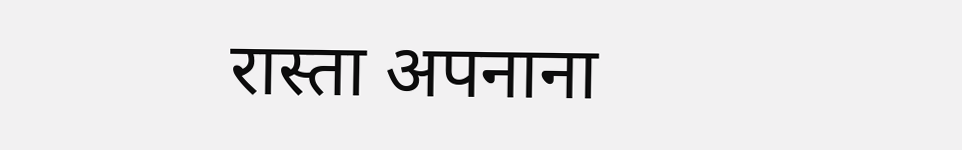रास्ता अपनाना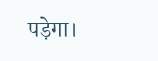पड़ेगा।